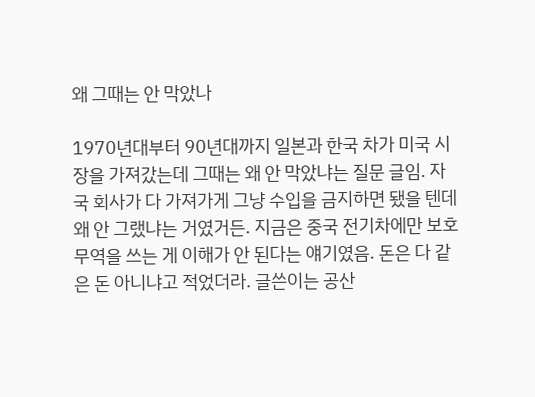왜 그때는 안 막았나

1970년대부터 90년대까지 일본과 한국 차가 미국 시장을 가져갔는데 그때는 왜 안 막았냐는 질문 글임. 자국 회사가 다 가져가게 그냥 수입을 금지하면 됐을 텐데 왜 안 그랬냐는 거였거든. 지금은 중국 전기차에만 보호무역을 쓰는 게 이해가 안 된다는 얘기였음. 돈은 다 같은 돈 아니냐고 적었더라. 글쓴이는 공산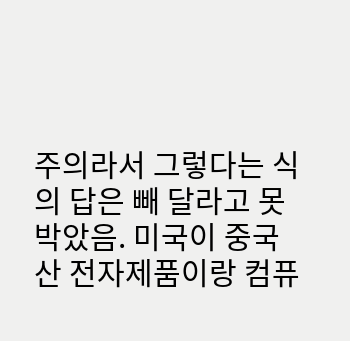주의라서 그렇다는 식의 답은 빼 달라고 못 박았음. 미국이 중국산 전자제품이랑 컴퓨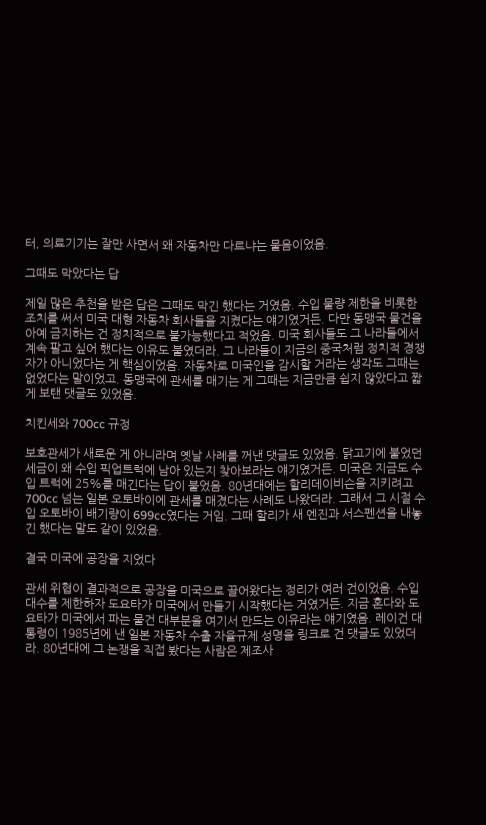터, 의료기기는 잘만 사면서 왜 자동차만 다르냐는 물음이었음.

그때도 막았다는 답

제일 많은 추천을 받은 답은 그때도 막긴 했다는 거였음. 수입 물량 제한을 비롯한 조치를 써서 미국 대형 자동차 회사들을 지켰다는 얘기였거든. 다만 동맹국 물건을 아예 금지하는 건 정치적으로 불가능했다고 적었음. 미국 회사들도 그 나라들에서 계속 팔고 싶어 했다는 이유도 붙였더라. 그 나라들이 지금의 중국처럼 정치적 경쟁자가 아니었다는 게 핵심이었음. 자동차로 미국인을 감시할 거라는 생각도 그때는 없었다는 말이었고. 동맹국에 관세를 매기는 게 그때는 지금만큼 쉽지 않았다고 짧게 보탠 댓글도 있었음.

치킨세와 700cc 규정

보호관세가 새로운 게 아니라며 옛날 사례를 꺼낸 댓글도 있었음. 닭고기에 붙었던 세금이 왜 수입 픽업트럭에 남아 있는지 찾아보라는 얘기였거든. 미국은 지금도 수입 트럭에 25%를 매긴다는 답이 붙었음. 80년대에는 할리데이비슨을 지키려고 700cc 넘는 일본 오토바이에 관세를 매겼다는 사례도 나왔더라. 그래서 그 시절 수입 오토바이 배기량이 699cc였다는 거임. 그때 할리가 새 엔진과 서스펜션을 내놓긴 했다는 말도 같이 있었음.

결국 미국에 공장을 지었다

관세 위협이 결과적으로 공장을 미국으로 끌어왔다는 정리가 여러 건이었음. 수입 대수를 제한하자 도요타가 미국에서 만들기 시작했다는 거였거든. 지금 혼다와 도요타가 미국에서 파는 물건 대부분을 여기서 만드는 이유라는 얘기였음. 레이건 대통령이 1985년에 낸 일본 자동차 수출 자율규제 성명을 링크로 건 댓글도 있었더라. 80년대에 그 논쟁을 직접 봤다는 사람은 제조사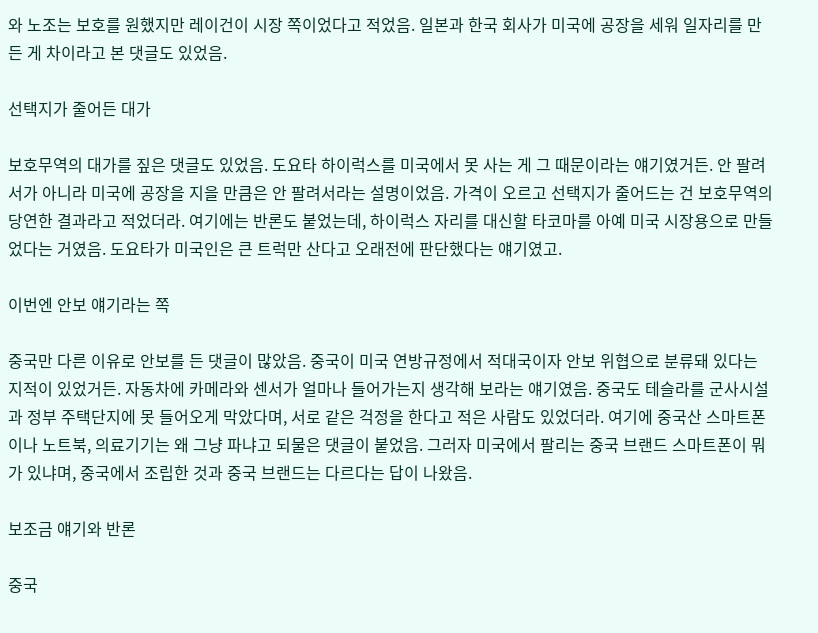와 노조는 보호를 원했지만 레이건이 시장 쪽이었다고 적었음. 일본과 한국 회사가 미국에 공장을 세워 일자리를 만든 게 차이라고 본 댓글도 있었음.

선택지가 줄어든 대가

보호무역의 대가를 짚은 댓글도 있었음. 도요타 하이럭스를 미국에서 못 사는 게 그 때문이라는 얘기였거든. 안 팔려서가 아니라 미국에 공장을 지을 만큼은 안 팔려서라는 설명이었음. 가격이 오르고 선택지가 줄어드는 건 보호무역의 당연한 결과라고 적었더라. 여기에는 반론도 붙었는데, 하이럭스 자리를 대신할 타코마를 아예 미국 시장용으로 만들었다는 거였음. 도요타가 미국인은 큰 트럭만 산다고 오래전에 판단했다는 얘기였고.

이번엔 안보 얘기라는 쪽

중국만 다른 이유로 안보를 든 댓글이 많았음. 중국이 미국 연방규정에서 적대국이자 안보 위협으로 분류돼 있다는 지적이 있었거든. 자동차에 카메라와 센서가 얼마나 들어가는지 생각해 보라는 얘기였음. 중국도 테슬라를 군사시설과 정부 주택단지에 못 들어오게 막았다며, 서로 같은 걱정을 한다고 적은 사람도 있었더라. 여기에 중국산 스마트폰이나 노트북, 의료기기는 왜 그냥 파냐고 되물은 댓글이 붙었음. 그러자 미국에서 팔리는 중국 브랜드 스마트폰이 뭐가 있냐며, 중국에서 조립한 것과 중국 브랜드는 다르다는 답이 나왔음.

보조금 얘기와 반론

중국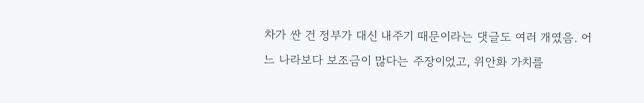차가 싼 건 정부가 대신 내주기 때문이라는 댓글도 여러 개였음. 어느 나라보다 보조금이 많다는 주장이었고, 위안화 가치를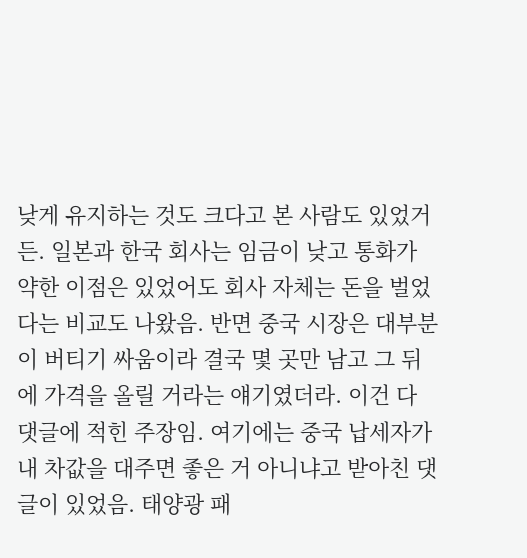낮게 유지하는 것도 크다고 본 사람도 있었거든. 일본과 한국 회사는 임금이 낮고 통화가 약한 이점은 있었어도 회사 자체는 돈을 벌었다는 비교도 나왔음. 반면 중국 시장은 대부분이 버티기 싸움이라 결국 몇 곳만 남고 그 뒤에 가격을 올릴 거라는 얘기였더라. 이건 다 댓글에 적힌 주장임. 여기에는 중국 납세자가 내 차값을 대주면 좋은 거 아니냐고 받아친 댓글이 있었음. 태양광 패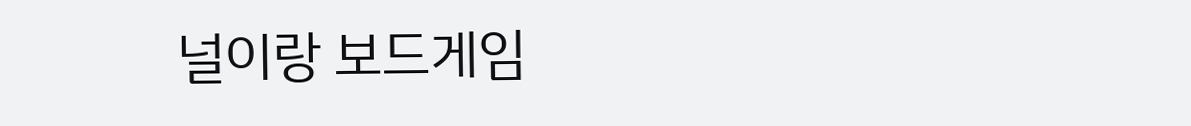널이랑 보드게임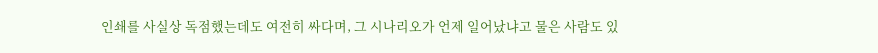인쇄를 사실상 독점했는데도 여전히 싸다며, 그 시나리오가 언제 일어났냐고 물은 사람도 있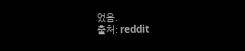었음.
출처: reddit